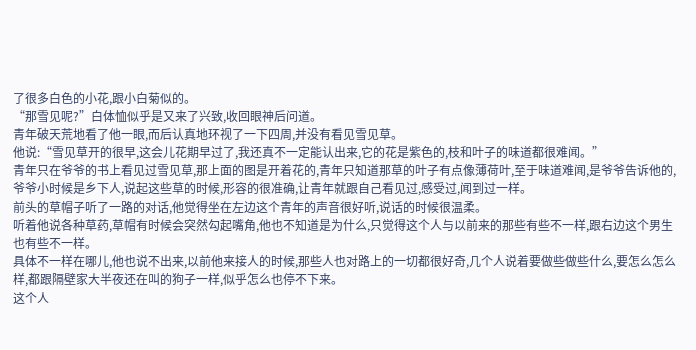了很多白色的小花,跟小白菊似的。
“那雪见呢?”白体恤似乎是又来了兴致,收回眼神后问道。
青年破天荒地看了他一眼,而后认真地环视了一下四周,并没有看见雪见草。
他说:“雪见草开的很早,这会儿花期早过了,我还真不一定能认出来,它的花是紫色的,枝和叶子的味道都很难闻。”
青年只在爷爷的书上看见过雪见草,那上面的图是开着花的,青年只知道那草的叶子有点像薄荷叶,至于味道难闻,是爷爷告诉他的,爷爷小时候是乡下人,说起这些草的时候,形容的很准确,让青年就跟自己看见过,感受过,闻到过一样。
前头的草帽子听了一路的对话,他觉得坐在左边这个青年的声音很好听,说话的时候很温柔。
听着他说各种草药,草帽有时候会突然勾起嘴角,他也不知道是为什么,只觉得这个人与以前来的那些有些不一样,跟右边这个男生也有些不一样。
具体不一样在哪儿,他也说不出来,以前他来接人的时候,那些人也对路上的一切都很好奇,几个人说着要做些做些什么,要怎么怎么样,都跟隔壁家大半夜还在叫的狗子一样,似乎怎么也停不下来。
这个人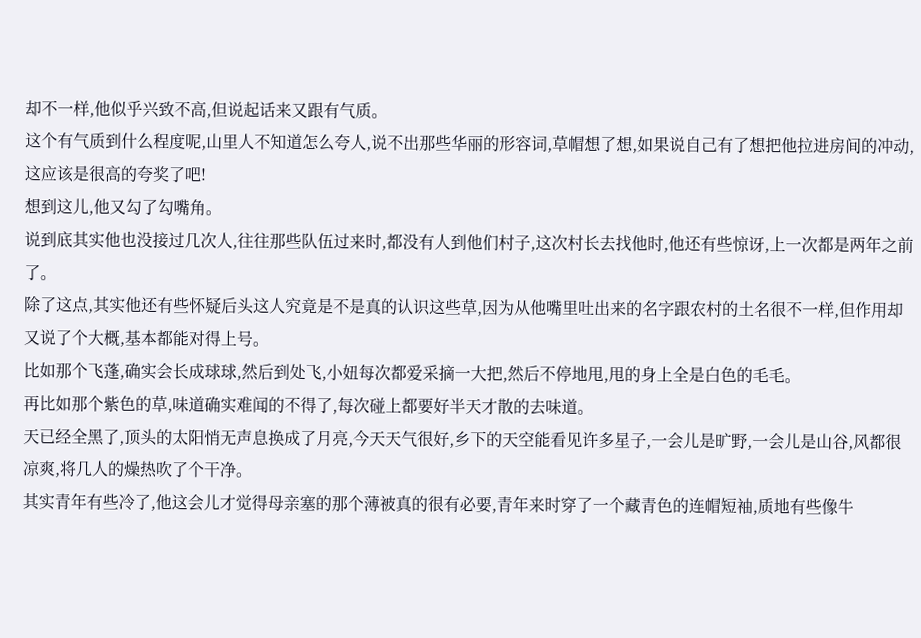却不一样,他似乎兴致不高,但说起话来又跟有气质。
这个有气质到什么程度呢,山里人不知道怎么夸人,说不出那些华丽的形容词,草帽想了想,如果说自己有了想把他拉进房间的冲动,这应该是很高的夸奖了吧!
想到这儿,他又勾了勾嘴角。
说到底其实他也没接过几次人,往往那些队伍过来时,都没有人到他们村子,这次村长去找他时,他还有些惊讶,上一次都是两年之前了。
除了这点,其实他还有些怀疑后头这人究竟是不是真的认识这些草,因为从他嘴里吐出来的名字跟农村的土名很不一样,但作用却又说了个大概,基本都能对得上号。
比如那个飞蓬,确实会长成球球,然后到处飞,小妞每次都爱采摘一大把,然后不停地甩,甩的身上全是白色的毛毛。
再比如那个紫色的草,味道确实难闻的不得了,每次碰上都要好半天才散的去味道。
天已经全黑了,顶头的太阳悄无声息换成了月亮,今天天气很好,乡下的天空能看见许多星子,一会儿是旷野,一会儿是山谷,风都很凉爽,将几人的燥热吹了个干净。
其实青年有些冷了,他这会儿才觉得母亲塞的那个薄被真的很有必要,青年来时穿了一个藏青色的连帽短袖,质地有些像牛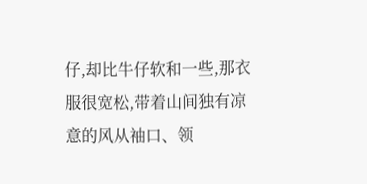仔,却比牛仔软和一些,那衣服很宽松,带着山间独有凉意的风从袖口、领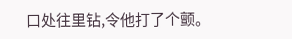口处往里钻,令他打了个颤。